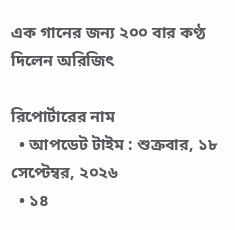এক গানের জন্য ২০০ বার কণ্ঠ দিলেন অরিজিৎ

রিপোর্টারের নাম
  • আপডেট টাইম : শুক্রবার, ১৮ সেপ্টেম্বর, ২০২৬
  • ১৪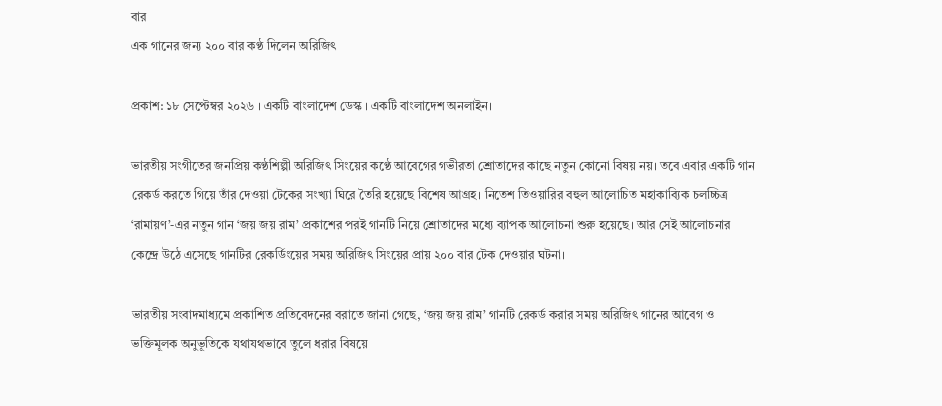বার
এক গানের জন্য ২০০ বার কণ্ঠ দিলেন অরিজিৎ

প্রকাশ: ১৮ সেপ্টেম্বর ২০২৬ । একটি বাংলাদেশ ডেস্ক । একটি বাংলাদেশ অনলাইন।

ভারতীয় সংগীতের জনপ্রিয় কণ্ঠশিল্পী অরিজিৎ সিংয়ের কণ্ঠে আবেগের গভীরতা শ্রোতাদের কাছে নতুন কোনো বিষয় নয়। তবে এবার একটি গান রেকর্ড করতে গিয়ে তাঁর দেওয়া টেকের সংখ্যা ঘিরে তৈরি হয়েছে বিশেষ আগ্রহ। নিতেশ তিওয়ারির বহুল আলোচিত মহাকাব্যিক চলচ্চিত্র ‘রামায়ণ’-এর নতুন গান ‘জয় জয় রাম’ প্রকাশের পরই গানটি নিয়ে শ্রোতাদের মধ্যে ব্যাপক আলোচনা শুরু হয়েছে। আর সেই আলোচনার কেন্দ্রে উঠে এসেছে গানটির রেকর্ডিংয়ের সময় অরিজিৎ সিংয়ের প্রায় ২০০ বার টেক দেওয়ার ঘটনা।

ভারতীয় সংবাদমাধ্যমে প্রকাশিত প্রতিবেদনের বরাতে জানা গেছে, ‘জয় জয় রাম’ গানটি রেকর্ড করার সময় অরিজিৎ গানের আবেগ ও ভক্তিমূলক অনুভূতিকে যথাযথভাবে তুলে ধরার বিষয়ে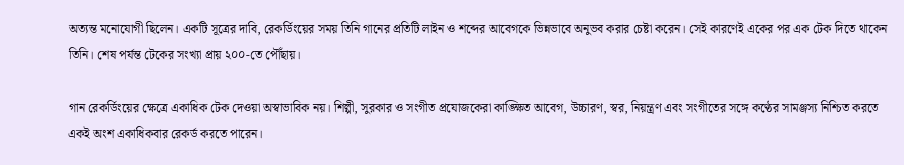অত্যন্ত মনোযোগী ছিলেন। একটি সূত্রের দাবি, রেকর্ডিংয়ের সময় তিনি গানের প্রতিটি লাইন ও শব্দের আবেগকে ভিন্নভাবে অনুভব করার চেষ্টা করেন। সেই কারণেই একের পর এক টেক দিতে থাকেন তিনি। শেষ পর্যন্ত টেকের সংখ্যা প্রায় ২০০-তে পৌঁছায়।

গান রেকর্ডিংয়ের ক্ষেত্রে একাধিক টেক দেওয়া অস্বাভাবিক নয়। শিল্পী, সুরকার ও সংগীত প্রযোজকেরা কাঙ্ক্ষিত আবেগ, উচ্চারণ, স্বর, নিয়ন্ত্রণ এবং সংগীতের সঙ্গে কণ্ঠের সামঞ্জস্য নিশ্চিত করতে একই অংশ একাধিকবার রেকর্ড করতে পারেন।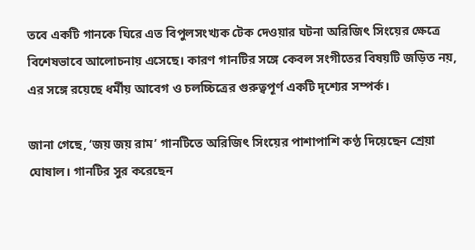তবে একটি গানকে ঘিরে এত বিপুলসংখ্যক টেক দেওয়ার ঘটনা অরিজিৎ সিংয়ের ক্ষেত্রে বিশেষভাবে আলোচনায় এসেছে। কারণ গানটির সঙ্গে কেবল সংগীতের বিষয়টি জড়িত নয়, এর সঙ্গে রয়েছে ধর্মীয় আবেগ ও চলচ্চিত্রের গুরুত্বপূর্ণ একটি দৃশ্যের সম্পর্ক।

জানা গেছে, ‘জয় জয় রাম’ গানটিতে অরিজিৎ সিংয়ের পাশাপাশি কণ্ঠ দিয়েছেন শ্রেয়া ঘোষাল। গানটির সুর করেছেন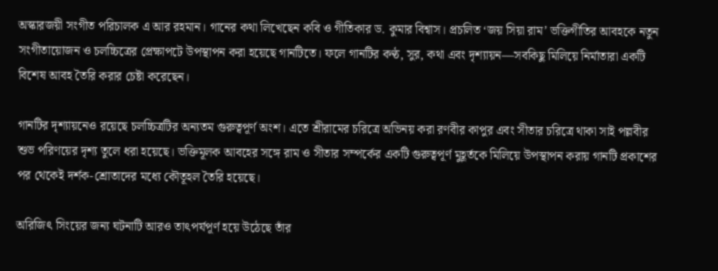অস্কারজয়ী সংগীত পরিচালক এ আর রহমান। গানের কথা লিখেছেন কবি ও গীতিকার ড. কুমার বিশ্বাস। প্রচলিত ‘জয় সিয়া রাম’ ভক্তিগীতির আবহকে নতুন সংগীতায়োজন ও চলচ্চিত্রের প্রেক্ষাপটে উপস্থাপন করা হয়েছে গানটিতে। ফলে গানটির কণ্ঠ, সুর, কথা এবং দৃশ্যায়ন—সবকিছু মিলিয়ে নির্মাতারা একটি বিশেষ আবহ তৈরি করার চেষ্টা করেছেন।

গানটির দৃশ্যায়নেও রয়েছে চলচ্চিত্রটির অন্যতম গুরুত্বপূর্ণ অংশ। এতে শ্রীরামের চরিত্রে অভিনয় করা রণবীর কাপুর এবং সীতার চরিত্রে থাকা সাই পল্লবীর শুভ পরিণয়ের দৃশ্য তুলে ধরা হয়েছে। ভক্তিমূলক আবহের সঙ্গে রাম ও সীতার সম্পর্কের একটি গুরুত্বপূর্ণ মুহূর্তকে মিলিয়ে উপস্থাপন করায় গানটি প্রকাশের পর থেকেই দর্শক-শ্রোতাদের মধ্যে কৌতূহল তৈরি হয়েছে।

অরিজিৎ সিংয়ের জন্য ঘটনাটি আরও তাৎপর্যপূর্ণ হয়ে উঠেছে তাঁর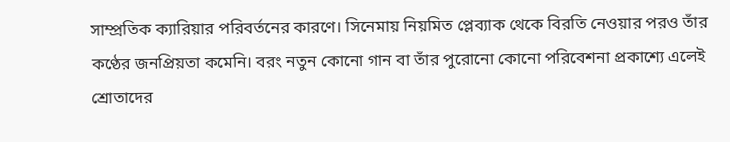সাম্প্রতিক ক্যারিয়ার পরিবর্তনের কারণে। সিনেমায় নিয়মিত প্লেব্যাক থেকে বিরতি নেওয়ার পরও তাঁর কণ্ঠের জনপ্রিয়তা কমেনি। বরং নতুন কোনো গান বা তাঁর পুরোনো কোনো পরিবেশনা প্রকাশ্যে এলেই শ্রোতাদের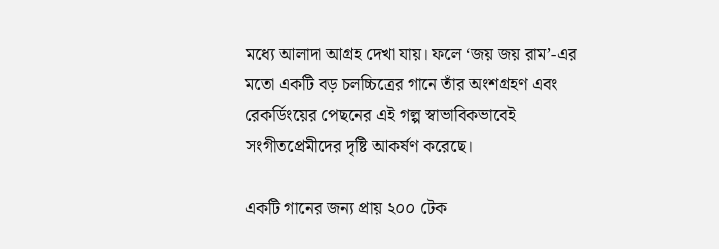মধ্যে আলাদা আগ্রহ দেখা যায়। ফলে ‘জয় জয় রাম’-এর মতো একটি বড় চলচ্চিত্রের গানে তাঁর অংশগ্রহণ এবং রেকর্ডিংয়ের পেছনের এই গল্প স্বাভাবিকভাবেই সংগীতপ্রেমীদের দৃষ্টি আকর্ষণ করেছে।

একটি গানের জন্য প্রায় ২০০ টেক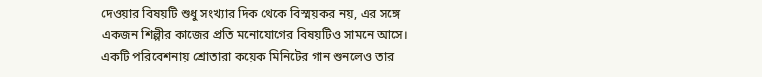দেওয়ার বিষয়টি শুধু সংখ্যার দিক থেকে বিস্ময়কর নয়, এর সঙ্গে একজন শিল্পীর কাজের প্রতি মনোযোগের বিষয়টিও সামনে আসে। একটি পরিবেশনায় শ্রোতারা কয়েক মিনিটের গান শুনলেও তার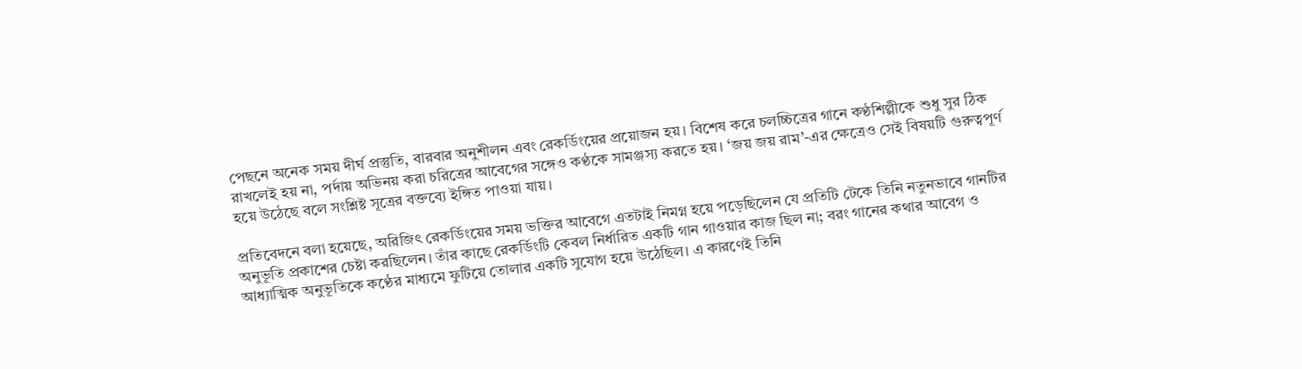পেছনে অনেক সময় দীর্ঘ প্রস্তুতি, বারবার অনুশীলন এবং রেকর্ডিংয়ের প্রয়োজন হয়। বিশেষ করে চলচ্চিত্রের গানে কণ্ঠশিল্পীকে শুধু সুর ঠিক রাখলেই হয় না, পর্দায় অভিনয় করা চরিত্রের আবেগের সঙ্গেও কণ্ঠকে সামঞ্জস্য করতে হয়। ‘জয় জয় রাম’-এর ক্ষেত্রেও সেই বিষয়টি গুরুত্বপূর্ণ হয়ে উঠেছে বলে সংশ্লিষ্ট সূত্রের বক্তব্যে ইঙ্গিত পাওয়া যায়।

প্রতিবেদনে বলা হয়েছে, অরিজিৎ রেকর্ডিংয়ের সময় ভক্তির আবেগে এতটাই নিমগ্ন হয়ে পড়েছিলেন যে প্রতিটি টেকে তিনি নতুনভাবে গানটির অনুভূতি প্রকাশের চেষ্টা করছিলেন। তাঁর কাছে রেকর্ডিংটি কেবল নির্ধারিত একটি গান গাওয়ার কাজ ছিল না; বরং গানের কথার আবেগ ও আধ্যাত্মিক অনুভূতিকে কণ্ঠের মাধ্যমে ফুটিয়ে তোলার একটি সুযোগ হয়ে উঠেছিল। এ কারণেই তিনি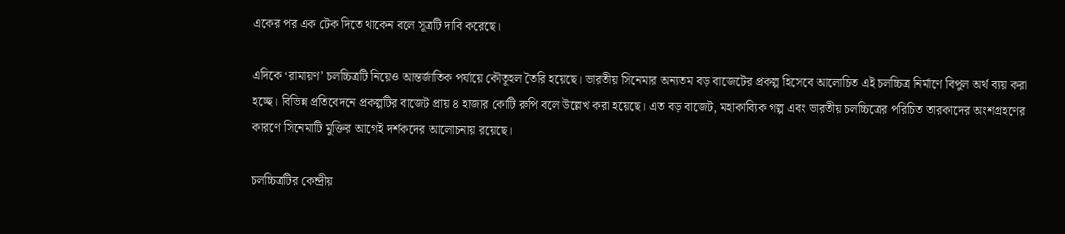একের পর এক টেক দিতে থাকেন বলে সূত্রটি দাবি করেছে।

এদিকে ‘রামায়ণ’ চলচ্চিত্রটি নিয়েও আন্তর্জাতিক পর্যায়ে কৌতূহল তৈরি হয়েছে। ভারতীয় সিনেমার অন্যতম বড় বাজেটের প্রকল্প হিসেবে আলোচিত এই চলচ্চিত্র নির্মাণে বিপুল অর্থ ব্যয় করা হচ্ছে। বিভিন্ন প্রতিবেদনে প্রকল্পটির বাজেট প্রায় ৪ হাজার কোটি রুপি বলে উল্লেখ করা হয়েছে। এত বড় বাজেট, মহাকাব্যিক গল্প এবং ভারতীয় চলচ্চিত্রের পরিচিত তারকাদের অংশগ্রহণের কারণে সিনেমাটি মুক্তির আগেই দর্শকদের আলোচনায় রয়েছে।

চলচ্চিত্রটির কেন্দ্রীয়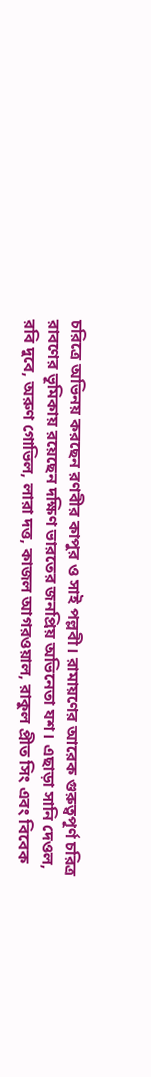চরিত্রে অভিনয় করছেন রণবীর কাপুর ও সাই পল্লবী। রামায়ণের আরেক গুরুত্বপূর্ণ চরিত্র রাবণের ভূমিকায় রয়েছেন দক্ষিণ ভারতের জনপ্রিয় অভিনেতা যশ। এছাড়া সানি দেওল, রবি দুবে, অরুণ গোভিল, লারা দত্ত, কাজল আগরওয়াল, রাকুল প্রীত সিং এবং বিবেক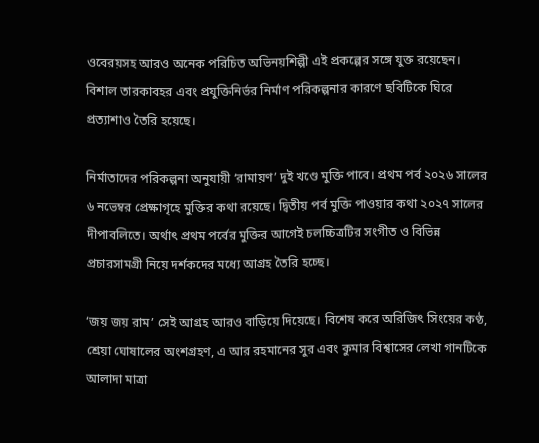ওবেরয়সহ আরও অনেক পরিচিত অভিনয়শিল্পী এই প্রকল্পের সঙ্গে যুক্ত রয়েছেন। বিশাল তারকাবহর এবং প্রযুক্তিনির্ভর নির্মাণ পরিকল্পনার কারণে ছবিটিকে ঘিরে প্রত্যাশাও তৈরি হয়েছে।

নির্মাতাদের পরিকল্পনা অনুযায়ী ‘রামায়ণ’ দুই খণ্ডে মুক্তি পাবে। প্রথম পর্ব ২০২৬ সালের ৬ নভেম্বর প্রেক্ষাগৃহে মুক্তির কথা রয়েছে। দ্বিতীয় পর্ব মুক্তি পাওয়ার কথা ২০২৭ সালের দীপাবলিতে। অর্থাৎ প্রথম পর্বের মুক্তির আগেই চলচ্চিত্রটির সংগীত ও বিভিন্ন প্রচারসামগ্রী নিয়ে দর্শকদের মধ্যে আগ্রহ তৈরি হচ্ছে।

‘জয় জয় রাম’ সেই আগ্রহ আরও বাড়িয়ে দিয়েছে। বিশেষ করে অরিজিৎ সিংয়ের কণ্ঠ, শ্রেয়া ঘোষালের অংশগ্রহণ, এ আর রহমানের সুর এবং কুমার বিশ্বাসের লেখা গানটিকে আলাদা মাত্রা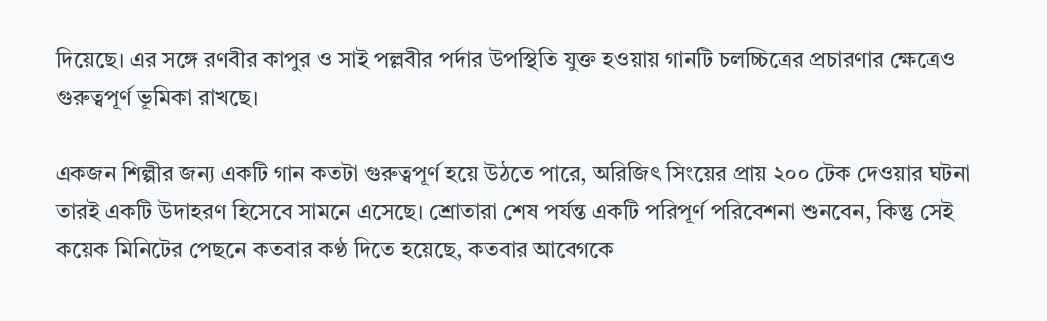দিয়েছে। এর সঙ্গে রণবীর কাপুর ও সাই পল্লবীর পর্দার উপস্থিতি যুক্ত হওয়ায় গানটি চলচ্চিত্রের প্রচারণার ক্ষেত্রেও গুরুত্বপূর্ণ ভূমিকা রাখছে।

একজন শিল্পীর জন্য একটি গান কতটা গুরুত্বপূর্ণ হয়ে উঠতে পারে, অরিজিৎ সিংয়ের প্রায় ২০০ টেক দেওয়ার ঘটনা তারই একটি উদাহরণ হিসেবে সামনে এসেছে। শ্রোতারা শেষ পর্যন্ত একটি পরিপূর্ণ পরিবেশনা শুনবেন, কিন্তু সেই কয়েক মিনিটের পেছনে কতবার কণ্ঠ দিতে হয়েছে, কতবার আবেগকে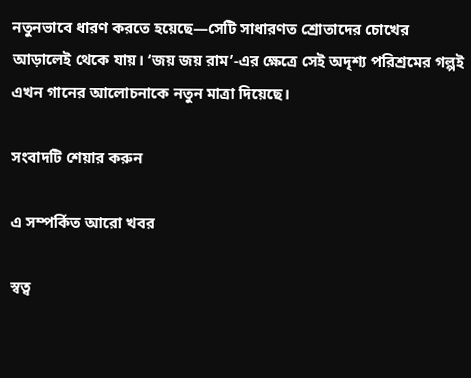নতুনভাবে ধারণ করতে হয়েছে—সেটি সাধারণত শ্রোতাদের চোখের আড়ালেই থেকে যায়। ‘জয় জয় রাম’-এর ক্ষেত্রে সেই অদৃশ্য পরিশ্রমের গল্পই এখন গানের আলোচনাকে নতুন মাত্রা দিয়েছে।

সংবাদটি শেয়ার করুন

এ সম্পর্কিত আরো খবর

স্বত্ব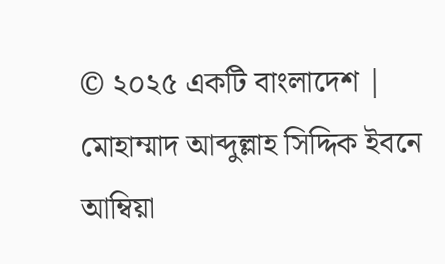© ২০২৫ একটি বাংলাদেশ | মোহাম্মাদ আব্দুল্লাহ সিদ্দিক ইবনে আম্বিয়া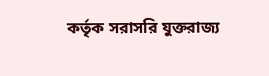কর্তৃক সরাসরি যুক্তরাজ্য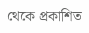থেকে প্রকাশিত